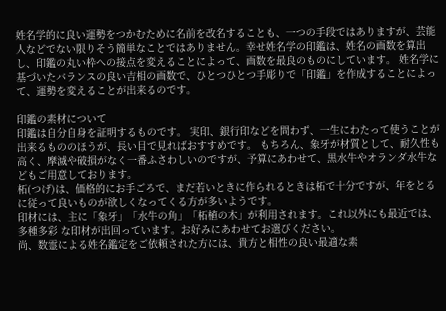姓名学的に良い運勢をつかむために名前を改名することも、一つの手段ではありますが、芸能人などでない限りそう簡単なことではありません。幸せ姓名学の印鑑は、姓名の画数を算出し、印鑑の丸い枠への接点を変えることによって、画数を最良のものにしています。 姓名学に基づいたバランスの良い吉相の画数で、ひとつひとつ手彫りで「印鑑」を作成することによって、運勢を変えることが出来るのです。

印鑑の素材について
印鑑は自分自身を証明するものです。 実印、銀行印などを問わず、一生にわたって使うことが出来るもののほうが、長い目で見ればおすすめです。 もちろん、象牙が材質として、耐久性も高く、摩滅や破損がなく一番ふさわしいのですが、予算にあわせて、黒水牛やオランダ水牛などもご用意しております。
柘(つげ)は、価格的にお手ごろで、まだ若いときに作られるときは柘で十分ですが、年をとるに従って良いものが欲しくなってくる方が多いようです。
印材には、主に「象牙」「水牛の角」「柘植の木」が利用されます。これ以外にも最近では、多種多彩 な印材が出回っています。お好みにあわせてお選びください。
尚、数霊による姓名鑑定をご依頼された方には、貴方と相性の良い最適な素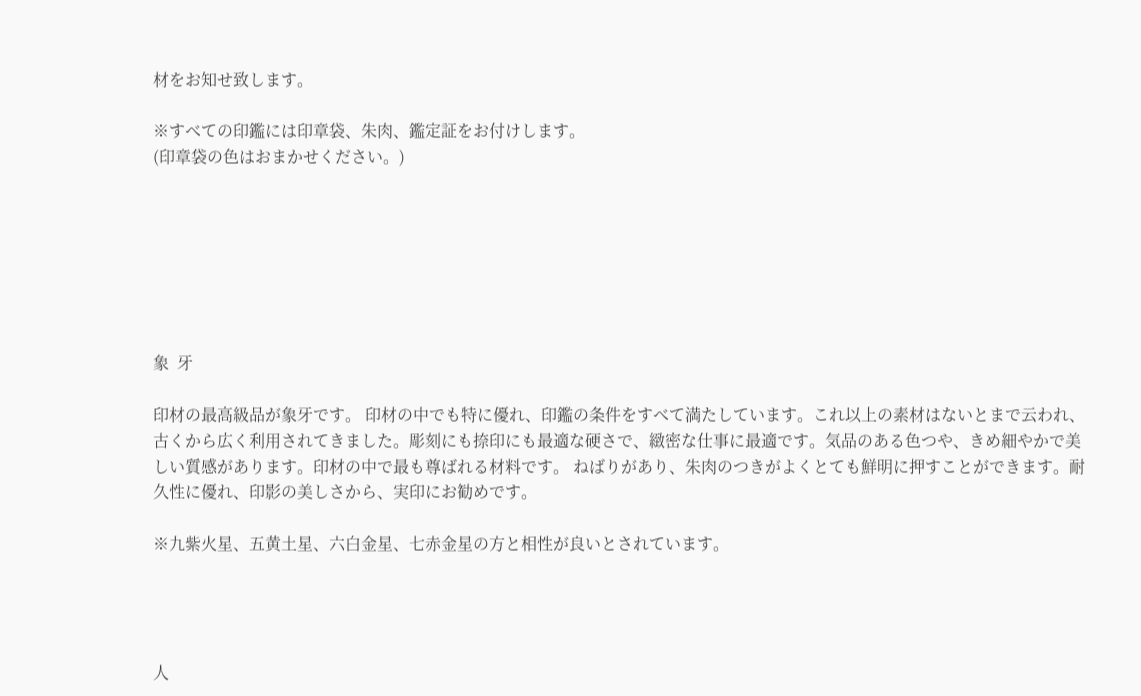材をお知せ致します。

※すべての印鑑には印章袋、朱肉、鑑定証をお付けします。
(印章袋の色はおまかせください。)







象  牙

印材の最高級品が象牙です。 印材の中でも特に優れ、印鑑の条件をすべて満たしています。これ以上の素材はないとまで云われ、古くから広く利用されてきました。彫刻にも捺印にも最適な硬さで、緻密な仕事に最適です。気品のある色つや、きめ細やかで美しい質感があります。印材の中で最も尊ばれる材料です。 ねばりがあり、朱肉のつきがよくとても鮮明に押すことができます。耐久性に優れ、印影の美しさから、実印にお勧めです。

※九紫火星、五黄土星、六白金星、七赤金星の方と相性が良いとされています。




人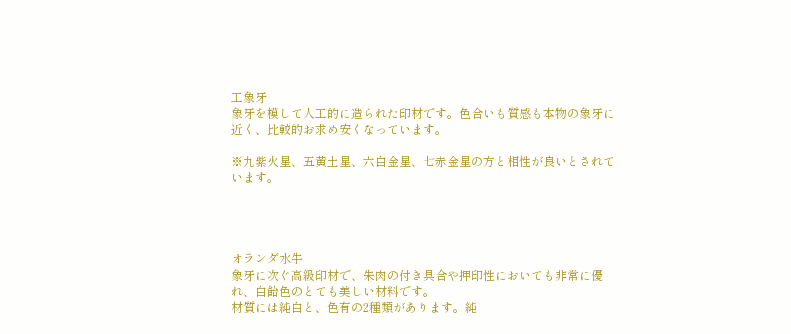工象牙
象牙を模して人工的に造られた印材です。色合いも質感も本物の象牙に近く、比較的お求め安くなっています。

※九紫火星、五黄土星、六白金星、七赤金星の方と相性が良いとされています。




オランダ水牛
象牙に次ぐ高級印材で、朱肉の付き具合や押印性においても非常に優れ、白飴色のとても美しい材料です。
材質には純白と、色有の2種類があります。純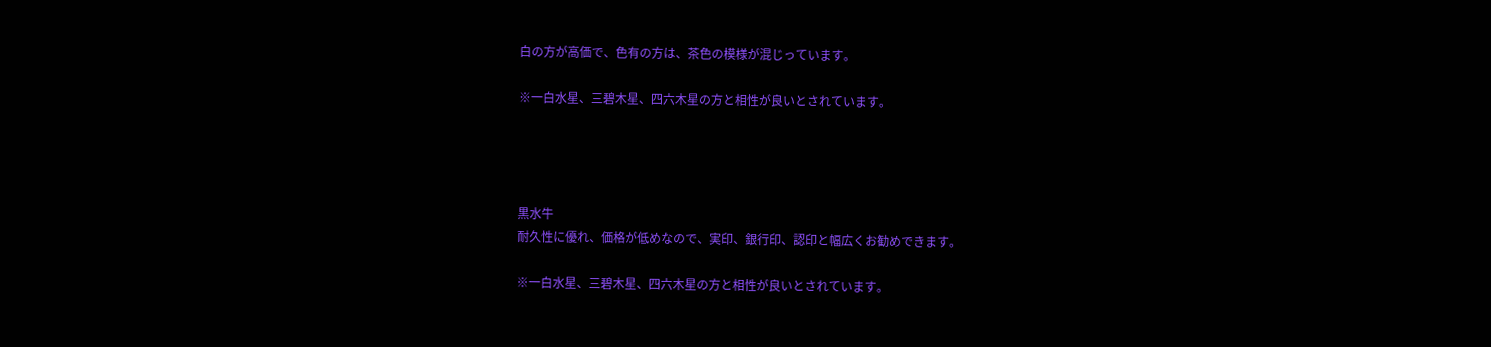白の方が高価で、色有の方は、茶色の模様が混じっています。

※一白水星、三碧木星、四六木星の方と相性が良いとされています。




黒水牛
耐久性に優れ、価格が低めなので、実印、銀行印、認印と幅広くお勧めできます。

※一白水星、三碧木星、四六木星の方と相性が良いとされています。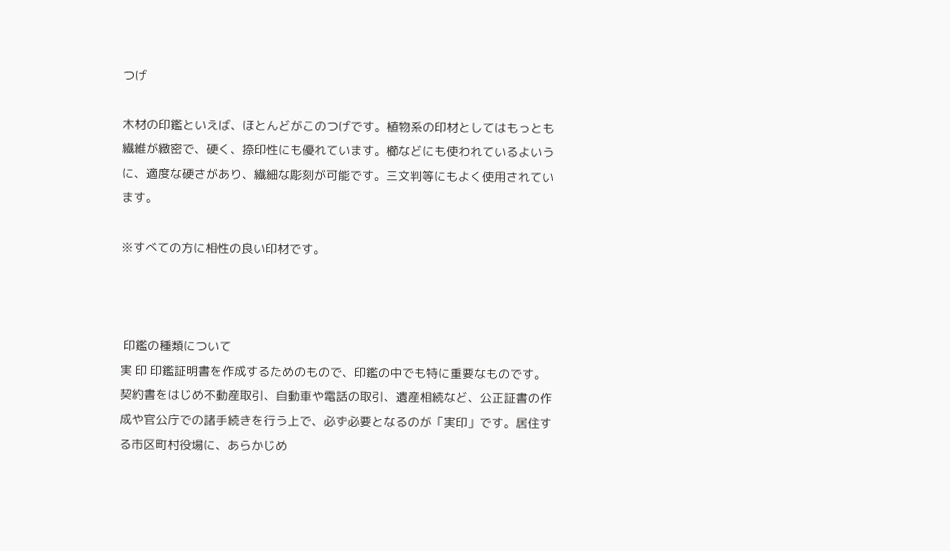つげ

木材の印鑑といえば、ほとんどがこのつげです。植物系の印材としてはもっとも繊維が緻密で、硬く、捺印性にも優れています。櫛などにも使われているよいうに、適度な硬さがあり、繊細な彫刻が可能です。三文判等にもよく使用されています。

※すべての方に相性の良い印材です。



 印鑑の種類について
実 印 印鑑証明書を作成するためのもので、印鑑の中でも特に重要なものです。
契約書をはじめ不動産取引、自動車や電話の取引、遺産相続など、公正証書の作成や官公庁での諸手続きを行う上で、必ず必要となるのが「実印」です。居住する市区町村役場に、あらかじめ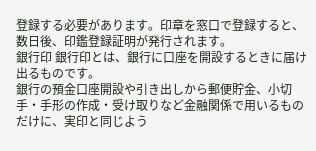登録する必要があります。印章を窓口で登録すると、数日後、印鑑登録証明が発行されます。
銀行印 銀行印とは、銀行に口座を開設するときに届け出るものです。
銀行の預金口座開設や引き出しから郵便貯金、小切手・手形の作成・受け取りなど金融関係で用いるものだけに、実印と同じよう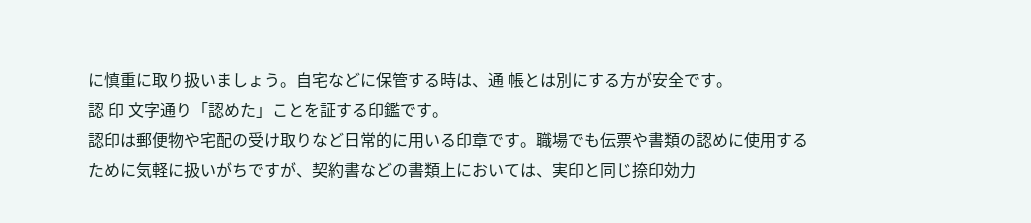に慎重に取り扱いましょう。自宅などに保管する時は、通 帳とは別にする方が安全です。
認 印 文字通り「認めた」ことを証する印鑑です。
認印は郵便物や宅配の受け取りなど日常的に用いる印章です。職場でも伝票や書類の認めに使用するために気軽に扱いがちですが、契約書などの書類上においては、実印と同じ捺印効力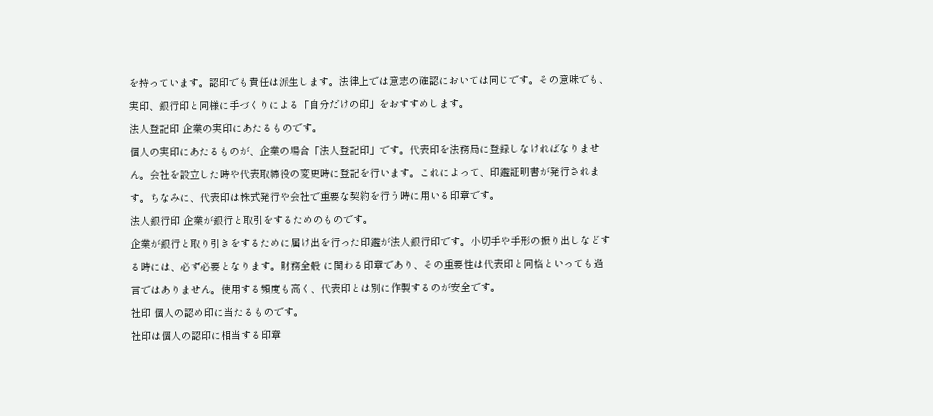を持っています。認印でも責任は派生します。法律上では意志の確認においては同じです。その意味でも、実印、銀行印と同様に手づくりによる「自分だけの印」をおすすめします。
法人登記印 企業の実印にあたるものです。
個人の実印にあたるものが、企業の場合「法人登記印」です。代表印を法務局に登録しなければなりません。会社を設立した時や代表取締役の変更時に登記を行います。これによって、印鑑証明書が発行されます。ちなみに、代表印は株式発行や会社で重要な契約を行う時に用いる印章です。
法人銀行印 企業が銀行と取引をするためのものです。
企業が銀行と取り引きをするために届け出を行った印鑑が法人銀行印です。小切手や手形の振り出しなどする時には、必ず必要となります。財務全般 に関わる印章であり、その重要性は代表印と同格といっても過言ではありません。使用する頻度も高く、代表印とは別に作製するのが安全です。
社印 個人の認め印に当たるものです。
社印は個人の認印に相当する印章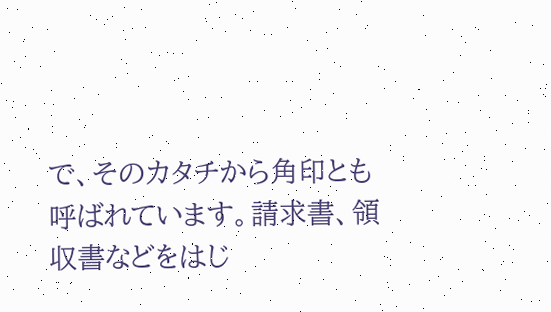で、そのカタチから角印とも呼ばれています。請求書、領収書などをはじ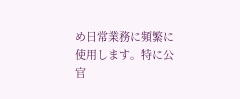め日常業務に頻繁に使用します。特に公官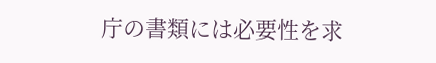庁の書類には必要性を求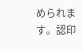められます。認印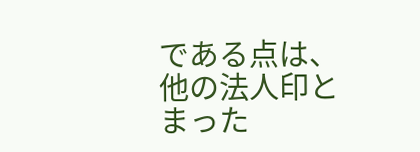である点は、他の法人印とまった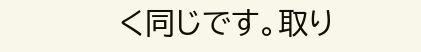く同じです。取り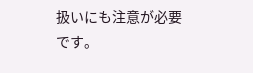扱いにも注意が必要です。